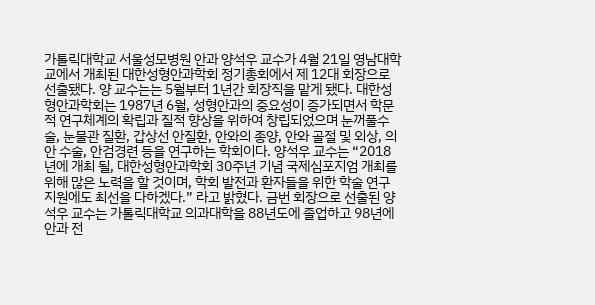가톨릭대학교 서울성모병원 안과 양석우 교수가 4월 21일 영남대학교에서 개최된 대한성형안과학회 정기총회에서 제 12대 회장으로 선출됐다. 양 교수는는 5월부터 1년간 회장직을 맡게 됐다. 대한성형안과학회는 1987년 6월, 성형안과의 중요성이 증가되면서 학문적 연구체계의 확립과 질적 향상을 위하여 창립되었으며 눈꺼풀수술, 눈물관 질환, 갑상선 안질환, 안와의 종양, 안와 골절 및 외상, 의안 수술, 안검경련 등을 연구하는 학회이다. 양석우 교수는 “2018년에 개최 될, 대한성형안과학회 30주년 기념 국제심포지엄 개최를 위해 많은 노력을 할 것이며, 학회 발전과 환자들을 위한 학술 연구지원에도 최선을 다하겠다.” 라고 밝혔다. 금번 회장으로 선출된 양석우 교수는 가톨릭대학교 의과대학을 88년도에 졸업하고 98년에 안과 전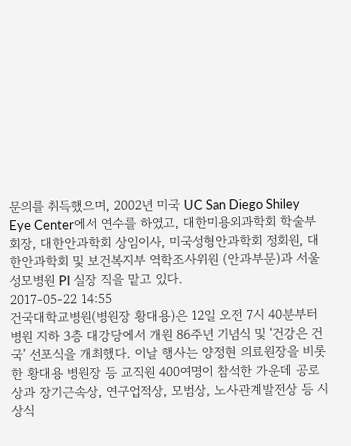문의를 취득했으며, 2002년 미국 UC San Diego Shiley Eye Center에서 연수를 하였고, 대한미용외과학회 학술부회장, 대한안과학회 상임이사, 미국성형안과학회 정회원, 대한안과학회 및 보건복지부 역학조사위원 (안과부문)과 서울성모병원 PI 실장 직을 맡고 있다.
2017-05-22 14:55
건국대학교병원(병원장 황대용)은 12일 오전 7시 40분부터 병원 지하 3층 대강당에서 개원 86주년 기념식 및 ‘건강은 건국’ 선포식을 개최했다. 이날 행사는 양정현 의료원장을 비롯한 황대용 병원장 등 교직원 400여명이 참석한 가운데 공로상과 장기근속상, 연구업적상, 모범상, 노사관계발전상 등 시상식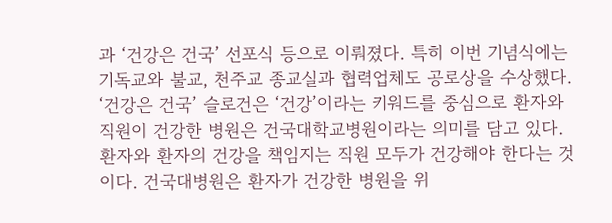과 ‘건강은 건국’ 선포식 등으로 이뤄졌다. 특히 이번 기념식에는 기독교와 불교, 천주교 종교실과 협력업체도 공로상을 수상했다. ‘건강은 건국’ 슬로건은 ‘건강’이라는 키워드를 중심으로 환자와 직원이 건강한 병원은 건국대학교병원이라는 의미를 담고 있다. 환자와 환자의 건강을 책임지는 직원 모두가 건강해야 한다는 것이다. 건국대병원은 환자가 건강한 병원을 위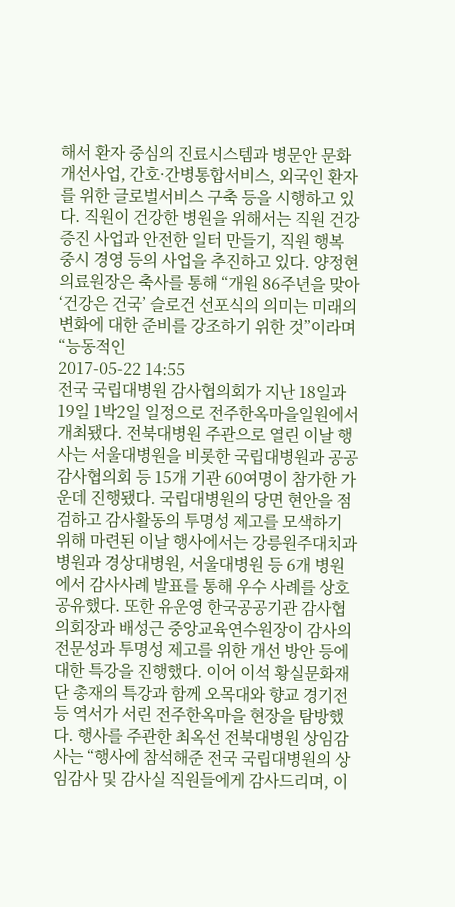해서 환자 중심의 진료시스템과 병문안 문화 개선사업, 간호·간병통합서비스, 외국인 환자를 위한 글로벌서비스 구축 등을 시행하고 있다. 직원이 건강한 병원을 위해서는 직원 건강증진 사업과 안전한 일터 만들기, 직원 행복 중시 경영 등의 사업을 추진하고 있다. 양정현 의료원장은 축사를 통해 “개원 86주년을 맞아 ‘건강은 건국’ 슬로건 선포식의 의미는 미래의 변화에 대한 준비를 강조하기 위한 것”이라며 “능동적인
2017-05-22 14:55
전국 국립대병원 감사협의회가 지난 18일과 19일 1박2일 일정으로 전주한옥마을일원에서 개최됐다. 전북대병원 주관으로 열린 이날 행사는 서울대병원을 비롯한 국립대병원과 공공감사협의회 등 15개 기관 60여명이 참가한 가운데 진행됐다. 국립대병원의 당면 현안을 점검하고 감사활동의 투명성 제고를 모색하기 위해 마련된 이날 행사에서는 강릉원주대치과병원과 경상대병원, 서울대병원 등 6개 병원에서 감사사례 발표를 통해 우수 사례를 상호 공유했다. 또한 유운영 한국공공기관 감사협의회장과 배성근 중앙교육연수원장이 감사의 전문성과 투명성 제고를 위한 개선 방안 등에 대한 특강을 진행했다. 이어 이석 황실문화재단 총재의 특강과 함께 오목대와 향교 경기전 등 역서가 서린 전주한옥마을 현장을 탐방했다. 행사를 주관한 최옥선 전북대병원 상임감사는 “행사에 참석해준 전국 국립대병원의 상임감사 및 감사실 직원들에게 감사드리며, 이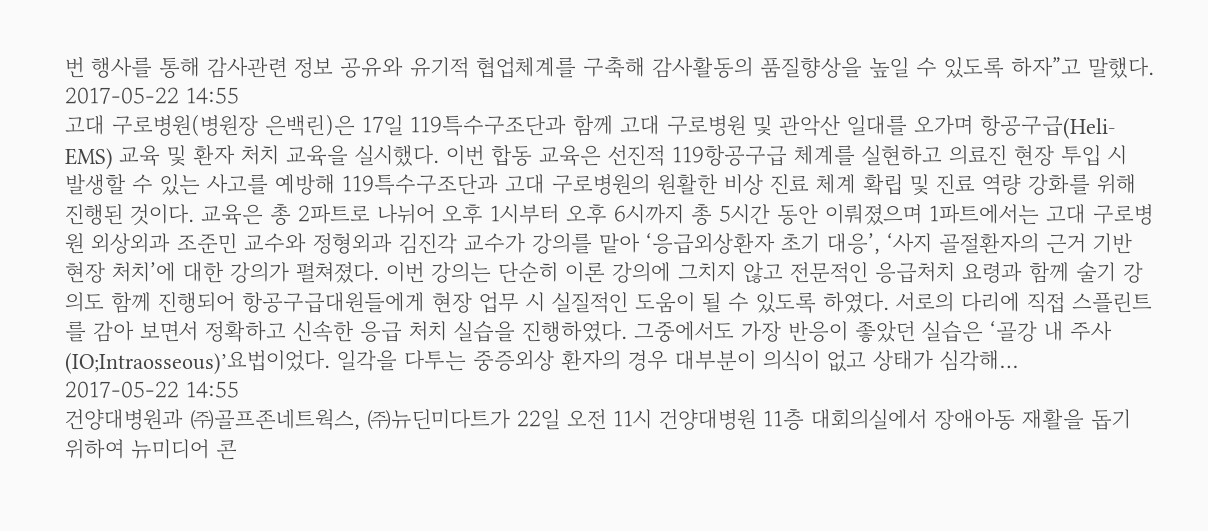번 행사를 통해 감사관련 정보 공유와 유기적 협업체계를 구축해 감사활동의 품질향상을 높일 수 있도록 하자”고 말했다.
2017-05-22 14:55
고대 구로병원(병원장 은백린)은 17일 119특수구조단과 함께 고대 구로병원 및 관악산 일대를 오가며 항공구급(Heli-EMS) 교육 및 환자 처치 교육을 실시했다. 이번 합동 교육은 선진적 119항공구급 체계를 실현하고 의료진 현장 투입 시 발생할 수 있는 사고를 예방해 119특수구조단과 고대 구로병원의 원활한 비상 진료 체계 확립 및 진료 역량 강화를 위해 진행된 것이다. 교육은 총 2파트로 나뉘어 오후 1시부터 오후 6시까지 총 5시간 동안 이뤄졌으며 1파트에서는 고대 구로병원 외상외과 조준민 교수와 정형외과 김진각 교수가 강의를 맡아 ‘응급외상환자 초기 대응’, ‘사지 골절환자의 근거 기반 현장 처치’에 대한 강의가 펼쳐졌다. 이번 강의는 단순히 이론 강의에 그치지 않고 전문적인 응급처치 요령과 함께 술기 강의도 함께 진행되어 항공구급대원들에게 현장 업무 시 실질적인 도움이 될 수 있도록 하였다. 서로의 다리에 직접 스플린트를 감아 보면서 정확하고 신속한 응급 처치 실습을 진행하였다. 그중에서도 가장 반응이 좋았던 실습은 ‘골강 내 주사(IO;Intraosseous)’요법이었다. 일각을 다투는 중증외상 환자의 경우 대부분이 의식이 없고 상태가 심각해…
2017-05-22 14:55
건양대병원과 ㈜골프존네트웍스, ㈜뉴딘미다트가 22일 오전 11시 건양대병원 11층 대회의실에서 장애아동 재활을 돕기 위하여 뉴미디어 콘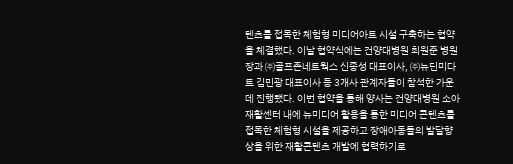텐츠를 접목한 체험형 미디어아트 시설 구축하는 협약을 체결했다. 이날 협약식에는 건양대병원 최원준 병원장과 ㈜골프존네트웍스 신종성 대표이사, ㈜뉴딘미다트 김민광 대표이사 등 3개사 관계자들이 참석한 가운데 진행됐다. 이번 협약을 통해 양사는 건양대병원 소아재활센터 내에 뉴미디어 활용을 통한 미디어 콘텐츠를 접목한 체험형 시설을 제공하고 장애아동들의 발달향상을 위한 재활콘텐츠 개발에 협력하기로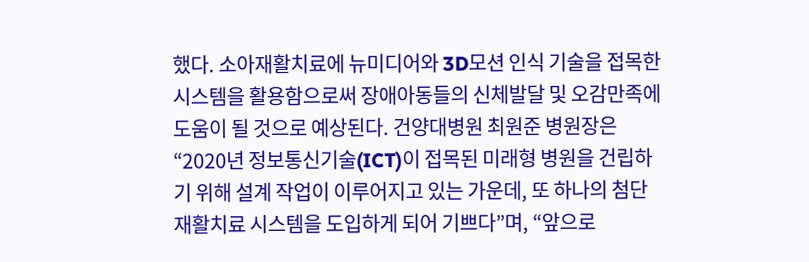했다. 소아재활치료에 뉴미디어와 3D모션 인식 기술을 접목한 시스템을 활용함으로써 장애아동들의 신체발달 및 오감만족에 도움이 될 것으로 예상된다. 건양대병원 최원준 병원장은 “2020년 정보통신기술(ICT)이 접목된 미래형 병원을 건립하기 위해 설계 작업이 이루어지고 있는 가운데, 또 하나의 첨단 재활치료 시스템을 도입하게 되어 기쁘다”며, “앞으로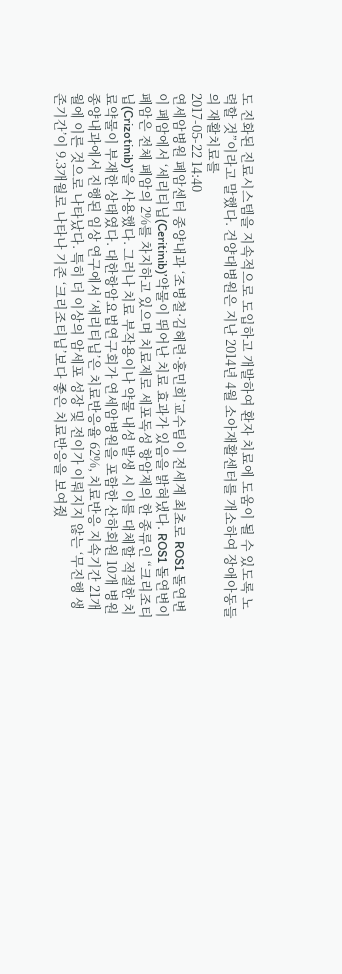도 진화된 진료시스템을 지속적으로 도입하고 개발하여 환자 치료에 도움이 될 수 있도록 노력할 것”이라고 말했다. 건양대병원은 지난 2014년 4월 소아재활센터를 개소하여 장애아동들의 재활치료를
2017-05-22 14:40
연세암병원 폐암센터 종양내과 ‘조병철·김혜련·홍민희’교수팀이 전세계 최초로 ROS1 돌연변이 폐암에서 ‘세리티닙(Ceritinib)’약물이 뛰어난 치료 효과가 있음을 밝혀냈다. ROS1 돌연변이 폐암은 전체 폐암의 2%를 차지하고 있으며 치료제로 세포독성 항암제의 한 종류인 “크리조티닙(Crizotinib)”을 사용했다. 그러나 치료 부작용이나 약물 내성 발생 시 이를 대체할 적절한 치료약물이 부재한 상태였다. 대한항암요법연구회가 연세암병원을 포함한 산하회원 10개 병원 종양내과에서 진행된 임상 연구에서 ‘세리티닙’은 치료반응율 62%, 치료반응 지속기간 21개월에 이른 것으로 나타났다. 특히 더 이상의 암세포 성장 및 전이가 이뤄지지 않는 ‘무진행 생존기간’이 9.3개월로 나타나 기존 ‘크리조티닙’보다 좋은 치료반응을 보여줬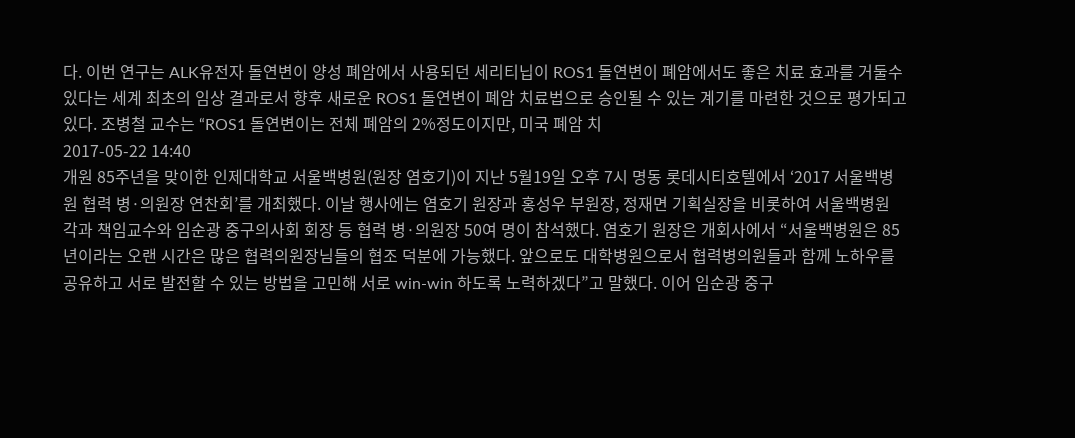다. 이번 연구는 ALK유전자 돌연변이 양성 폐암에서 사용되던 세리티닙이 ROS1 돌연변이 폐암에서도 좋은 치료 효과를 거둘수 있다는 세계 최초의 임상 결과로서 향후 새로운 ROS1 돌연변이 폐암 치료법으로 승인될 수 있는 계기를 마련한 것으로 평가되고 있다. 조병철 교수는 “ROS1 돌연변이는 전체 폐암의 2%정도이지만, 미국 폐암 치
2017-05-22 14:40
개원 85주년을 맞이한 인제대학교 서울백병원(원장 염호기)이 지난 5월19일 오후 7시 명동 롯데시티호텔에서 ‘2017 서울백병원 협력 병·의원장 연찬회’를 개최했다. 이날 행사에는 염호기 원장과 홍성우 부원장, 정재면 기획실장을 비롯하여 서울백병원 각과 책임교수와 임순광 중구의사회 회장 등 협력 병·의원장 50여 명이 참석했다. 염호기 원장은 개회사에서 “서울백병원은 85년이라는 오랜 시간은 많은 협력의원장님들의 협조 덕분에 가능했다. 앞으로도 대학병원으로서 협력병의원들과 함께 노하우를 공유하고 서로 발전할 수 있는 방법을 고민해 서로 win-win 하도록 노력하겠다”고 말했다. 이어 임순광 중구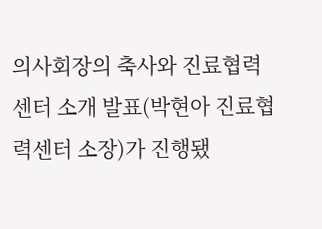의사회장의 축사와 진료협력센터 소개 발표(박현아 진료협력센터 소장)가 진행됐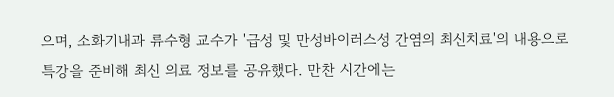으며, 소화기내과 류수형 교수가 '급성 및 만성바이러스성 간염의 최신치료'의 내용으로 특강을 준비해 최신 의료 정보를 공유했다. 만찬 시간에는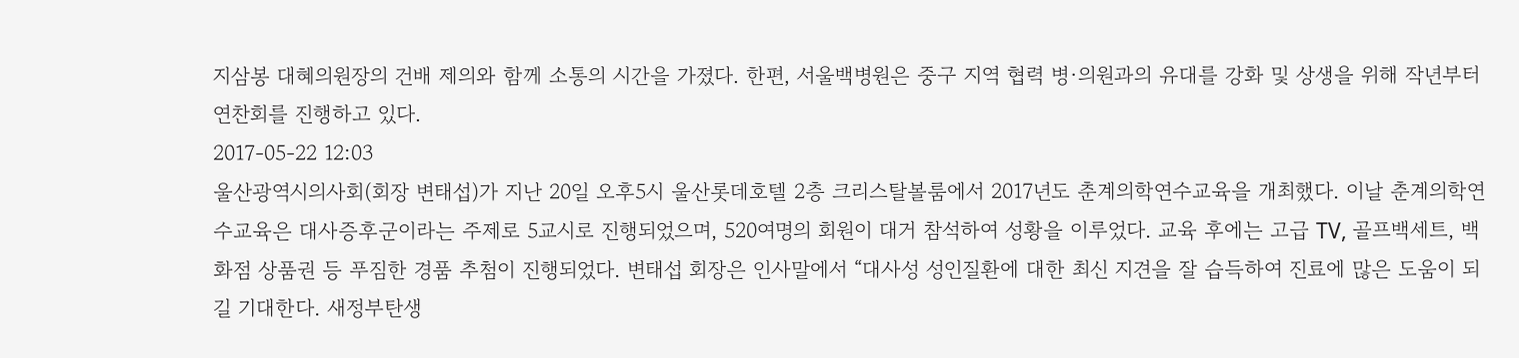지삼봉 대혜의원장의 건배 제의와 함께 소통의 시간을 가졌다. 한편, 서울백병원은 중구 지역 협력 병·의원과의 유대를 강화 및 상생을 위해 작년부터 연찬회를 진행하고 있다.
2017-05-22 12:03
울산광역시의사회(회장 변태섭)가 지난 20일 오후5시 울산롯데호텔 2층 크리스탈볼룸에서 2017년도 춘계의학연수교육을 개최했다. 이날 춘계의학연수교육은 대사증후군이라는 주제로 5교시로 진행되었으며, 520여명의 회원이 대거 참석하여 성황을 이루었다. 교육 후에는 고급 TV, 골프백세트, 백화점 상품권 등 푸짐한 경품 추첨이 진행되었다. 변태섭 회장은 인사말에서 “대사성 성인질환에 대한 최신 지견을 잘 습득하여 진료에 많은 도움이 되길 기대한다. 새정부탄생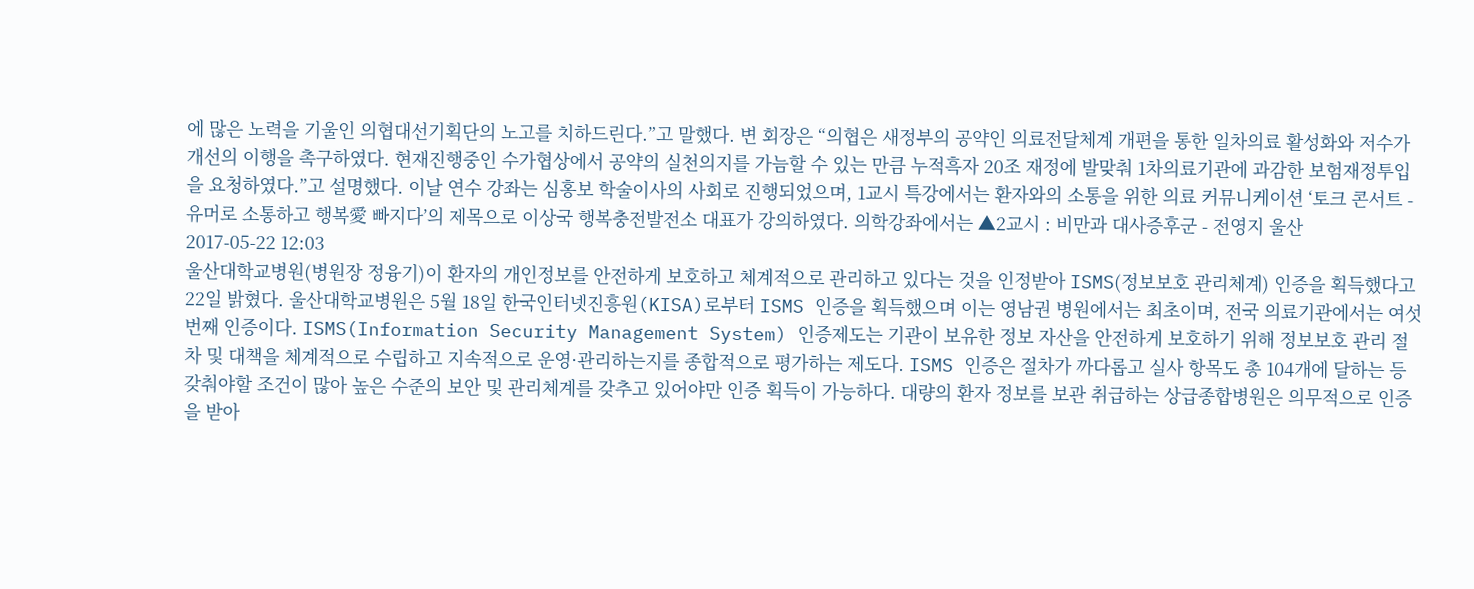에 많은 노력을 기울인 의협대선기획단의 노고를 치하드린다.”고 말했다. 변 회장은 “의협은 새정부의 공약인 의료전달체계 개편을 통한 일차의료 활성화와 저수가개선의 이행을 촉구하였다. 현재진행중인 수가협상에서 공약의 실천의지를 가늠할 수 있는 만큼 누적흑자 20조 재정에 발맞춰 1차의료기관에 과감한 보험재정투입을 요청하였다.”고 설명했다. 이날 연수 강좌는 심홍보 학술이사의 사회로 진행되었으며, 1교시 특강에서는 환자와의 소통을 위한 의료 커뮤니케이션 ‘토크 콘서트 - 유머로 소통하고 행복愛 빠지다’의 제목으로 이상국 행복충전발전소 대표가 강의하였다. 의학강좌에서는 ▲2교시 : 비만과 대사증후군 - 전영지 울산
2017-05-22 12:03
울산대학교병원(병원장 정융기)이 환자의 개인정보를 안전하게 보호하고 체계적으로 관리하고 있다는 것을 인정받아 ISMS(정보보호 관리체계) 인증을 획득했다고 22일 밝혔다. 울산대학교병원은 5월 18일 한국인터넷진흥원(KISA)로부터 ISMS 인증을 획득했으며 이는 영남권 병원에서는 최초이며, 전국 의료기관에서는 여섯 번째 인증이다. ISMS(Information Security Management System) 인증제도는 기관이 보유한 정보 자산을 안전하게 보호하기 위해 정보보호 관리 절차 및 대책을 체계적으로 수립하고 지속적으로 운영·관리하는지를 종합적으로 평가하는 제도다. ISMS 인증은 절차가 까다롭고 실사 항목도 총 104개에 달하는 등 갖춰야할 조건이 많아 높은 수준의 보안 및 관리체계를 갖추고 있어야만 인증 획득이 가능하다. 대량의 환자 정보를 보관 취급하는 상급종합병원은 의무적으로 인증을 받아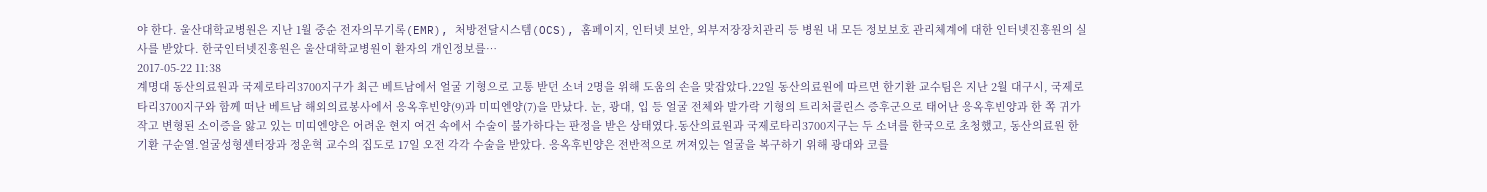야 한다. 울산대학교병원은 지난 1월 중순 전자의무기록(EMR), 처방전달시스템(OCS), 홈페이지, 인터넷 보안, 외부저장장치관리 등 병원 내 모든 정보보호 관리체계에 대한 인터넷진흥원의 실사를 받았다. 한국인터넷진흥원은 울산대학교병원이 환자의 개인정보를…
2017-05-22 11:38
계명대 동산의료원과 국제로타리3700지구가 최근 베트남에서 얼굴 기형으로 고통 받던 소녀 2명을 위해 도움의 손을 맞잡았다.22일 동산의료원에 따르면 한기환 교수팀은 지난 2월 대구시, 국제로타리3700지구와 함께 떠난 베트남 해외의료봉사에서 응옥후빈양(9)과 미띠엔양(7)을 만났다. 눈, 광대, 입 등 얼굴 전체와 발가락 기형의 트리처콜린스 증후군으로 태어난 응옥후빈양과 한 쪽 귀가 작고 변형된 소이증을 앓고 있는 미띠엔양은 어려운 현지 여건 속에서 수술이 불가하다는 판정을 받은 상태였다.동산의료원과 국제로타리3700지구는 두 소녀를 한국으로 초청했고, 동산의료원 한기환 구순열․얼굴성형센터장과 정운혁 교수의 집도로 17일 오전 각각 수술을 받았다. 응옥후빈양은 전반적으로 꺼져있는 얼굴을 복구하기 위해 광대와 코를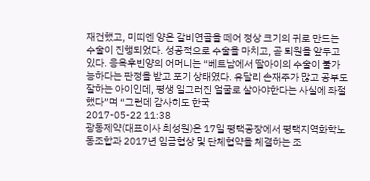재건했고, 미띠엔 양은 갈비연골을 떼어 정상 크기의 귀로 만드는 수술이 진행되었다. 성공적으로 수술을 마치고, 곧 퇴원을 앞두고 있다. 응옥후빈양의 어머니는 “베트남에서 딸아이의 수술이 불가능하다는 판정을 받고 포기 상태였다. 유달리 손재주가 많고 공부도 잘하는 아이인데, 평생 일그러진 얼굴로 살아야한다는 사실에 좌절했다”며 “그런데 감사히도 한국
2017-05-22 11:38
광동제약(대표이사 최성원)은 17일 평택공장에서 평택지역화학노동조합과 2017년 임금협상 및 단체협약을 체결하는 조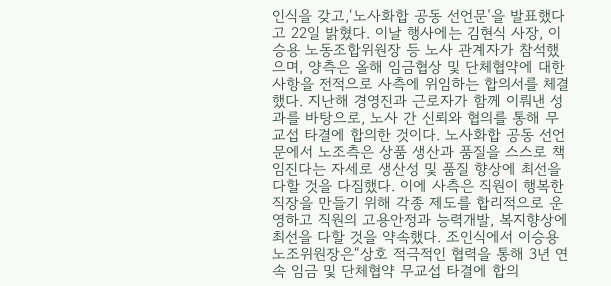인식을 갖고,‘노사화합 공동 선언문’을 발표했다고 22일 밝혔다. 이날 행사에는 김현식 사장, 이승용 노동조합위원장 등 노사 관계자가 참석했으며, 양측은 올해 임금협상 및 단체협약에 대한 사항을 전적으로 사측에 위임하는 합의서를 체결했다. 지난해 경영진과 근로자가 함께 이뤄낸 성과를 바탕으로, 노사 간 신뢰와 협의를 통해 무교섭 타결에 합의한 것이다. 노사화합 공동 선언문에서 노조측은 상품 생산과 품질을 스스로 책임진다는 자세로 생산성 및 품질 향상에 최선을 다할 것을 다짐했다. 이에 사측은 직원이 행복한 직장을 만들기 위해 각종 제도를 합리적으로 운영하고 직원의 고용안정과 능력개발, 복지향상에 최선을 다할 것을 약속했다. 조인식에서 이승용 노조위원장은“상호 적극적인 협력을 통해 3년 연속 임금 및 단체협약 무교섭 타결에 합의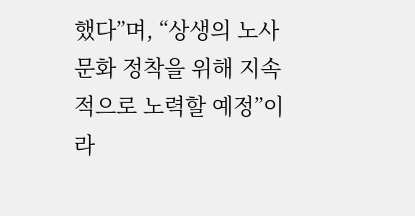했다”며, “상생의 노사문화 정착을 위해 지속적으로 노력할 예정”이라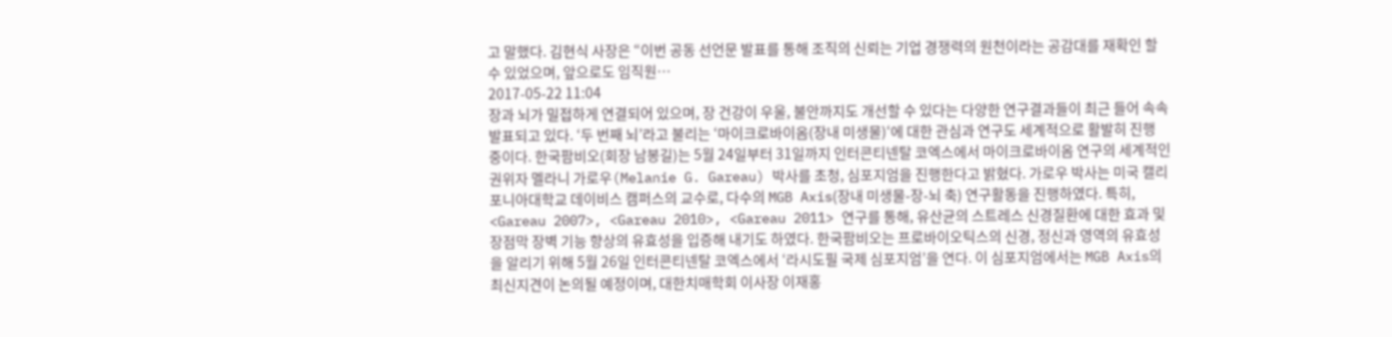고 말했다. 김현식 사장은 “이번 공동 선언문 발표를 통해 조직의 신뢰는 기업 경쟁력의 원천이라는 공감대를 재확인 할 수 있었으며, 앞으로도 임직원…
2017-05-22 11:04
장과 뇌가 밀접하게 연결되어 있으며, 장 건강이 우울, 불안까지도 개선할 수 있다는 다양한 연구결과들이 최근 들어 속속 발표되고 있다. ‘두 번째 뇌’라고 불리는 ‘마이크로바이옴(장내 미생물)‘에 대한 관심과 연구도 세계적으로 활발히 진행 중이다. 한국팜비오(회장 남봉길)는 5월 24일부터 31일까지 인터콘티넨탈 코엑스에서 마이크로바이옴 연구의 세계적인 권위자 멜라니 가로우(Melanie G. Gareau) 박사를 초청, 심포지엄을 진행한다고 밝혔다. 가로우 박사는 미국 캘리포니아대학교 데이비스 캠퍼스의 교수로, 다수의 MGB Axis(장내 미생물-장-뇌 축) 연구활동을 진행하였다. 특히, <Gareau 2007>, <Gareau 2010>, <Gareau 2011> 연구를 통해, 유산균의 스트레스 신경질환에 대한 효과 및 장점막 장벽 기능 향상의 유효성을 입증해 내기도 하였다. 한국팜비오는 프로바이오틱스의 신경, 정신과 영역의 유효성을 알리기 위해 5월 26일 인터콘티넨탈 코엑스에서 ‘라시도필 국제 심포지엄’을 연다. 이 심포지엄에서는 MGB Axis의 최신지견이 논의될 예정이며, 대한치매학회 이사장 이재홍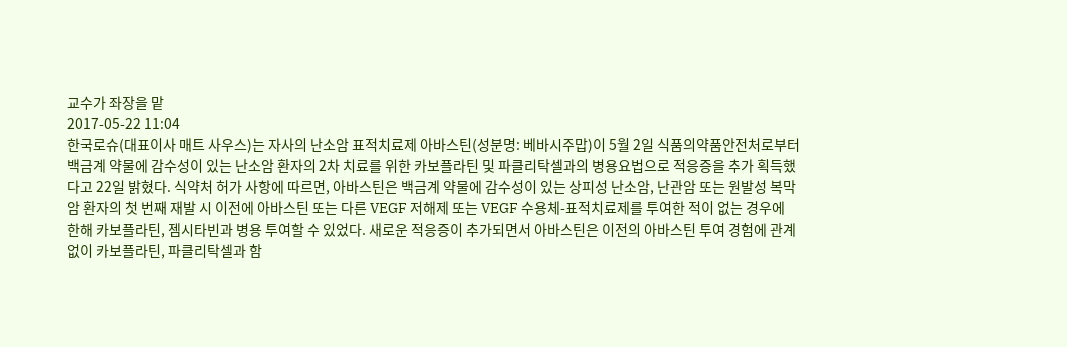교수가 좌장을 맡
2017-05-22 11:04
한국로슈(대표이사 매트 사우스)는 자사의 난소암 표적치료제 아바스틴(성분명: 베바시주맙)이 5월 2일 식품의약품안전처로부터 백금계 약물에 감수성이 있는 난소암 환자의 2차 치료를 위한 카보플라틴 및 파클리탁셀과의 병용요법으로 적응증을 추가 획득했다고 22일 밝혔다. 식약처 허가 사항에 따르면, 아바스틴은 백금계 약물에 감수성이 있는 상피성 난소암, 난관암 또는 원발성 복막암 환자의 첫 번째 재발 시 이전에 아바스틴 또는 다른 VEGF 저해제 또는 VEGF 수용체-표적치료제를 투여한 적이 없는 경우에 한해 카보플라틴, 젬시타빈과 병용 투여할 수 있었다. 새로운 적응증이 추가되면서 아바스틴은 이전의 아바스틴 투여 경험에 관계 없이 카보플라틴, 파클리탁셀과 함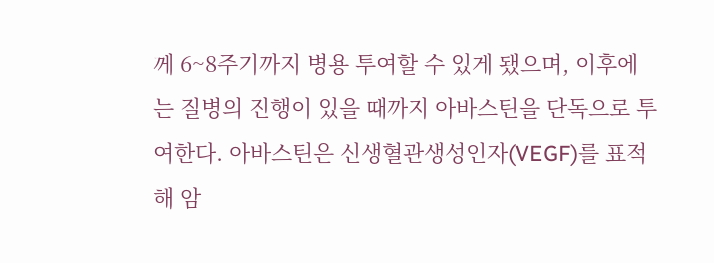께 6~8주기까지 병용 투여할 수 있게 됐으며, 이후에는 질병의 진행이 있을 때까지 아바스틴을 단독으로 투여한다. 아바스틴은 신생혈관생성인자(VEGF)를 표적해 암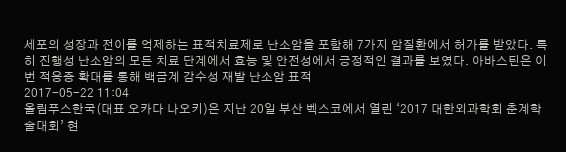세포의 성장과 전이를 억제하는 표적치료제로 난소암을 포함해 7가지 암질환에서 허가를 받았다. 특히 진행성 난소암의 모든 치료 단계에서 효능 및 안전성에서 긍정적인 결과를 보였다. 아바스틴은 이번 적응증 확대를 통해 백금계 감수성 재발 난소암 표적
2017-05-22 11:04
올림푸스한국(대표 오카다 나오키)은 지난 20일 부산 벡스코에서 열린 ‘2017 대한외과학회 춘계학술대회’ 현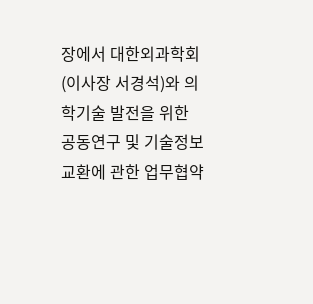장에서 대한외과학회(이사장 서경석)와 의학기술 발전을 위한 공동연구 및 기술정보 교환에 관한 업무협약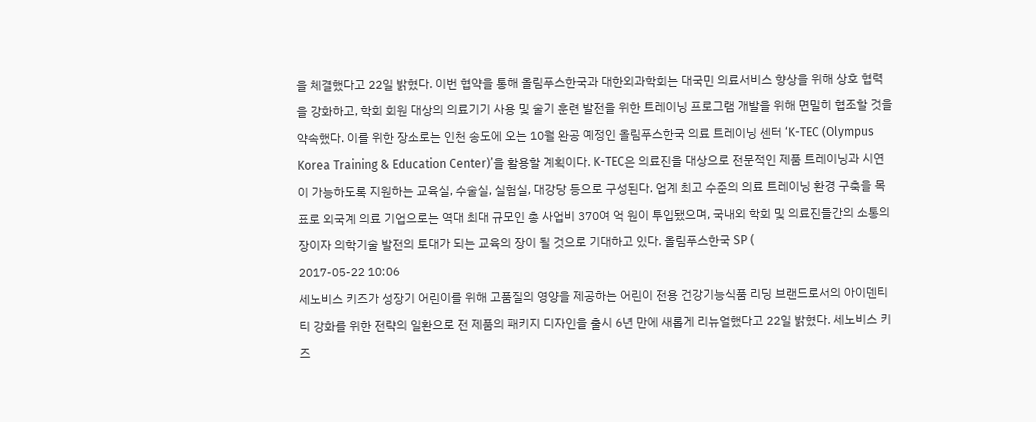을 체결했다고 22일 밝혔다. 이번 협약을 통해 올림푸스한국과 대한외과학회는 대국민 의료서비스 향상을 위해 상호 협력을 강화하고, 학회 회원 대상의 의료기기 사용 및 술기 훈련 발전을 위한 트레이닝 프로그램 개발을 위해 면밀히 협조할 것을 약속했다. 이를 위한 장소로는 인천 송도에 오는 10월 완공 예정인 올림푸스한국 의료 트레이닝 센터 ‘K-TEC (Olympus Korea Training & Education Center)’을 활용할 계획이다. K-TEC은 의료진을 대상으로 전문적인 제품 트레이닝과 시연이 가능하도록 지원하는 교육실, 수술실, 실험실, 대강당 등으로 구성된다. 업계 최고 수준의 의료 트레이닝 환경 구축을 목표로 외국계 의료 기업으로는 역대 최대 규모인 총 사업비 370여 억 원이 투입됐으며, 국내외 학회 및 의료진들간의 소통의 장이자 의학기술 발전의 토대가 되는 교육의 장이 될 것으로 기대하고 있다. 올림푸스한국 SP (
2017-05-22 10:06
세노비스 키즈가 성장기 어린이를 위해 고품질의 영양을 제공하는 어린이 전용 건강기능식품 리딩 브랜드로서의 아이덴티티 강화를 위한 전략의 일환으로 전 제품의 패키지 디자인을 출시 6년 만에 새롭게 리뉴얼했다고 22일 밝혔다. 세노비스 키즈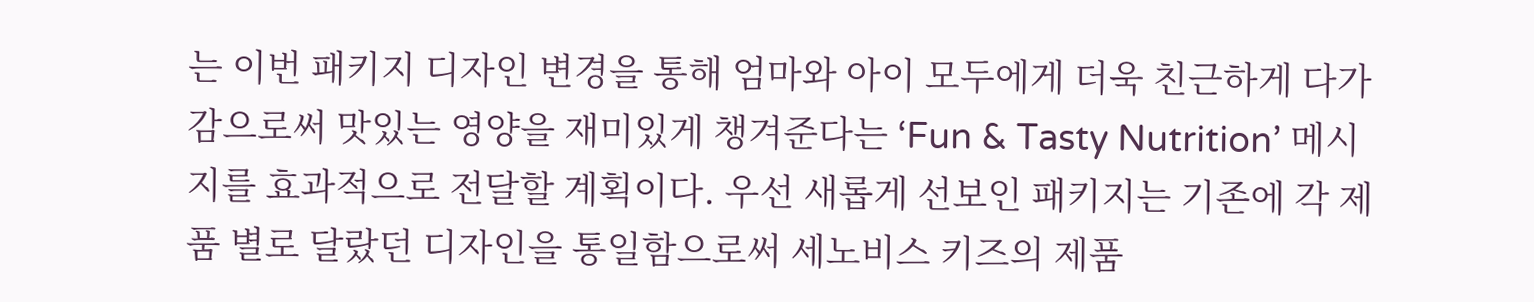는 이번 패키지 디자인 변경을 통해 엄마와 아이 모두에게 더욱 친근하게 다가감으로써 맛있는 영양을 재미있게 챙겨준다는 ‘Fun & Tasty Nutrition’ 메시지를 효과적으로 전달할 계획이다. 우선 새롭게 선보인 패키지는 기존에 각 제품 별로 달랐던 디자인을 통일함으로써 세노비스 키즈의 제품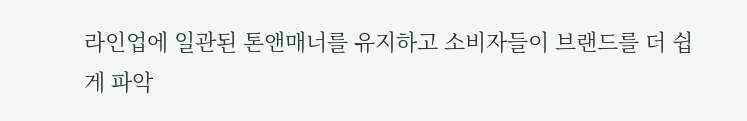라인업에 일관된 톤앤매너를 유지하고 소비자들이 브랜드를 더 쉽게 파악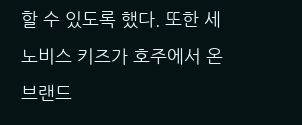할 수 있도록 했다. 또한 세노비스 키즈가 호주에서 온 브랜드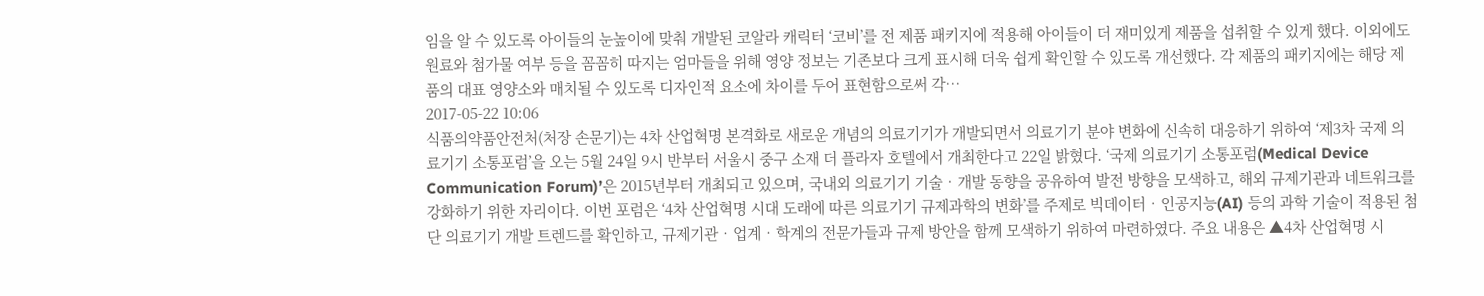임을 알 수 있도록 아이들의 눈높이에 맞춰 개발된 코알라 캐릭터 ‘코비’를 전 제품 패키지에 적용해 아이들이 더 재미있게 제품을 섭취할 수 있게 했다. 이외에도 원료와 첨가물 여부 등을 꼼꼼히 따지는 엄마들을 위해 영양 정보는 기존보다 크게 표시해 더욱 쉽게 확인할 수 있도록 개선했다. 각 제품의 패키지에는 해당 제품의 대표 영양소와 매치될 수 있도록 디자인적 요소에 차이를 두어 표현함으로써 각…
2017-05-22 10:06
식품의약품안전처(처장 손문기)는 4차 산업혁명 본격화로 새로운 개념의 의료기기가 개발되면서 의료기기 분야 변화에 신속히 대응하기 위하여 ‘제3차 국제 의료기기 소통포럼’을 오는 5월 24일 9시 반부터 서울시 중구 소재 더 플라자 호텔에서 개최한다고 22일 밝혔다. ‘국제 의료기기 소통포럼(Medical Device Communication Forum)’은 2015년부터 개최되고 있으며, 국내외 의료기기 기술‧개발 동향을 공유하여 발전 방향을 모색하고, 해외 규제기관과 네트워크를 강화하기 위한 자리이다. 이번 포럼은 ‘4차 산업혁명 시대 도래에 따른 의료기기 규제과학의 변화’를 주제로 빅데이터‧인공지능(AI) 등의 과학 기술이 적용된 첨단 의료기기 개발 트렌드를 확인하고, 규제기관‧업계‧학계의 전문가들과 규제 방안을 함께 모색하기 위하여 마련하였다. 주요 내용은 ▲4차 산업혁명 시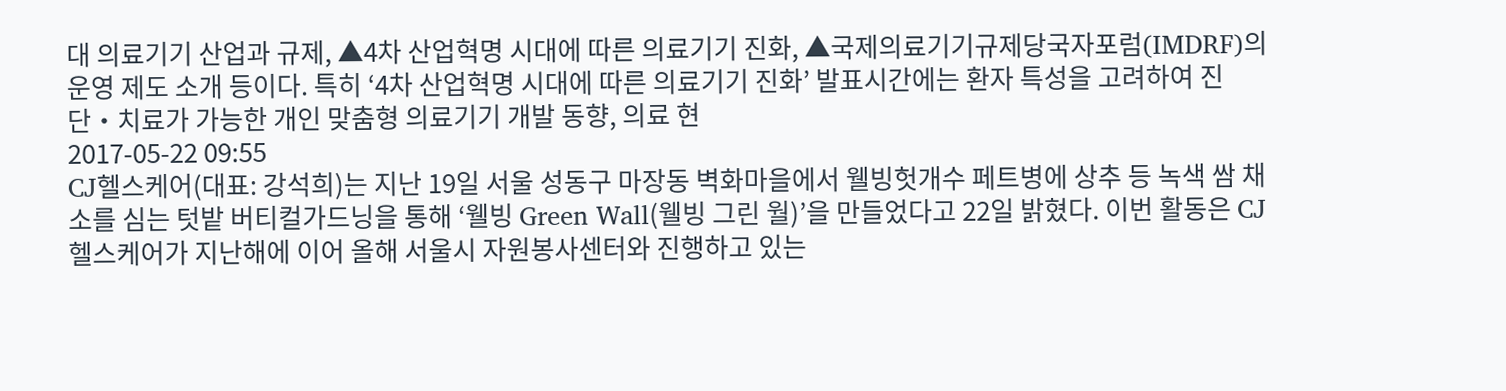대 의료기기 산업과 규제, ▲4차 산업혁명 시대에 따른 의료기기 진화, ▲국제의료기기규제당국자포럼(IMDRF)의 운영 제도 소개 등이다. 특히 ‘4차 산업혁명 시대에 따른 의료기기 진화’ 발표시간에는 환자 특성을 고려하여 진단‧치료가 가능한 개인 맞춤형 의료기기 개발 동향, 의료 현
2017-05-22 09:55
CJ헬스케어(대표: 강석희)는 지난 19일 서울 성동구 마장동 벽화마을에서 웰빙헛개수 페트병에 상추 등 녹색 쌈 채소를 심는 텃밭 버티컬가드닝을 통해 ‘웰빙 Green Wall(웰빙 그린 월)’을 만들었다고 22일 밝혔다. 이번 활동은 CJ헬스케어가 지난해에 이어 올해 서울시 자원봉사센터와 진행하고 있는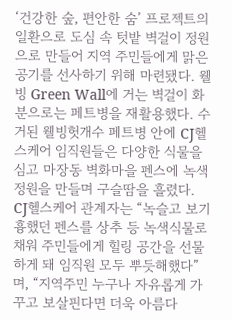‘건강한 숲, 편안한 숨’ 프로젝트의 일환으로 도심 속 텃밭 벽걸이 정원으로 만들어 지역 주민들에게 맑은 공기를 선사하기 위해 마련됐다. 웰빙 Green Wall에 거는 벽걸이 화분으로는 페트병을 재활용했다. 수거된 웰빙헛개수 페트병 안에 CJ헬스케어 임직원들은 다양한 식물을 심고 마장동 벽화마을 펜스에 녹색정원을 만들며 구슬땀을 흘렸다. CJ헬스케어 관계자는 “녹슬고 보기 흉했던 펜스를 상추 등 녹색식물로 채워 주민들에게 힐링 공간을 선물하게 돼 임직원 모두 뿌듯해했다”며, “지역주민 누구나 자유롭게 가꾸고 보살핀다면 더욱 아름다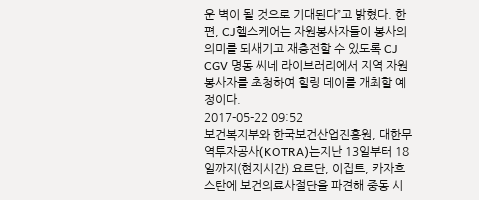운 벽이 될 것으로 기대된다”고 밝혔다. 한편, CJ헬스케어는 자원봉사자들이 봉사의 의미를 되새기고 재충전할 수 있도록 CJ CGV 명동 씨네 라이브러리에서 지역 자원봉사자를 초청하여 힐링 데이를 개최할 예정이다.
2017-05-22 09:52
보건복지부와 한국보건산업진흥원, 대한무역투자공사(KOTRA)는지난 13일부터 18일까지(현지시간) 요르단, 이집트, 카자흐스탄에 보건의료사절단을 파견해 중동 시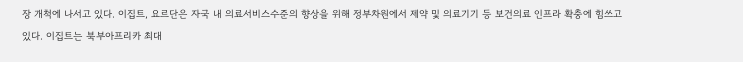장 개척에 나서고 있다. 이집트, 요르단은 자국 내 의료서비스수준의 향상을 위해 정부차원에서 제약 및 의료기기 등 보건의료 인프라 확충에 힘쓰고 있다. 이집트는 북부아프리카 최대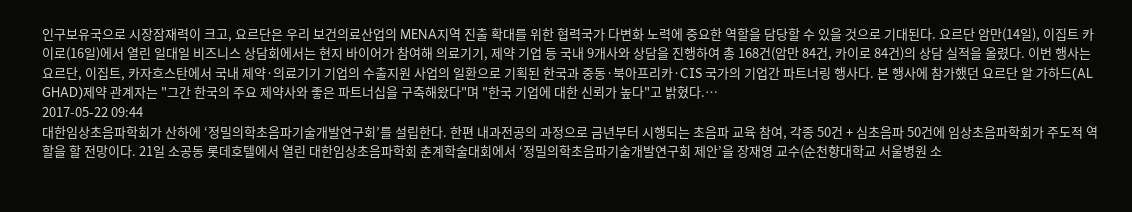인구보유국으로 시장잠재력이 크고, 요르단은 우리 보건의료산업의 MENA지역 진출 확대를 위한 협력국가 다변화 노력에 중요한 역할을 담당할 수 있을 것으로 기대된다. 요르단 암만(14일), 이집트 카이로(16일)에서 열린 일대일 비즈니스 상담회에서는 현지 바이어가 참여해 의료기기, 제약 기업 등 국내 9개사와 상담을 진행하여 총 168건(암만 84건, 카이로 84건)의 상담 실적을 올렸다. 이번 행사는 요르단, 이집트, 카자흐스탄에서 국내 제약·의료기기 기업의 수출지원 사업의 일환으로 기획된 한국과 중동·북아프리카·CIS 국가의 기업간 파트너링 행사다. 본 행사에 참가했던 요르단 알 가하드(AL GHAD)제약 관계자는 "그간 한국의 주요 제약사와 좋은 파트너십을 구축해왔다"며 "한국 기업에 대한 신뢰가 높다"고 밝혔다.…
2017-05-22 09:44
대한임상초음파학회가 산하에 ‘정밀의학초음파기술개발연구회’를 설립한다. 한편 내과전공의 과정으로 금년부터 시행되는 초음파 교육 참여, 각종 50건 + 심초음파 50건에 임상초음파학회가 주도적 역할을 할 전망이다. 21일 소공동 롯데호텔에서 열린 대한임상초음파학회 춘계학술대회에서 ‘정밀의학초음파기술개발연구회 제안’을 장재영 교수(순천향대학교 서울병원 소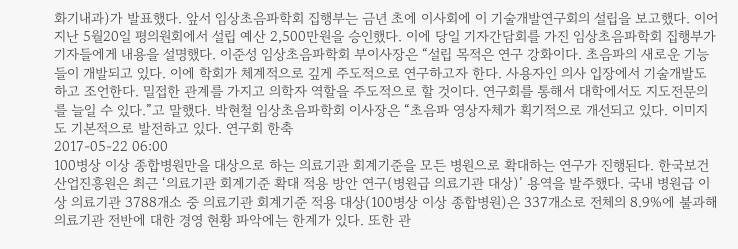화기내과)가 발표했다. 앞서 임상초음파학회 집행부는 금년 초에 이사회에 이 기술개발연구회의 설립을 보고했다. 이어 지난 5월20일 평의원회에서 설립 예산 2,500만원을 승인했다. 이에 당일 기자간담회를 가진 임상초음파학회 집행부가 기자들에게 내용을 설명했다. 이준성 임상초음파학회 부이사장은 “설립 목적은 연구 강화이다. 초음파의 새로운 기능들이 개발되고 있다. 이에 학회가 체계적으로 깊게 주도적으로 연구하고자 한다. 사용자인 의사 입장에서 기술개발도 하고 조언한다. 밀접한 관계를 가지고 의학자 역할을 주도적으로 할 것이다. 연구회를 통해서 대학에서도 지도전문의를 늘일 수 있다.”고 말했다. 박현철 임상초음파학회 이사장은 “초음파 영상자체가 획기적으로 개선되고 있다. 이미지도 기본적으로 발전하고 있다. 연구회 한축
2017-05-22 06:00
100병상 이상 종합병원만을 대상으로 하는 의료기관 회계기준을 모든 병원으로 확대하는 연구가 진행된다. 한국보건산업진흥원은 최근 ‘의료기관 회계기준 확대 적용 방안 연구(병원급 의료기관 대상)’ 용역을 발주했다. 국내 병원급 이상 의료기관 3788개소 중 의료기관 회계기준 적용 대상(100병상 이상 종합병원)은 337개소로 전체의 8.9%에 불과해 의료기관 전반에 대한 경영 현황 파악에는 한계가 있다. 또한 관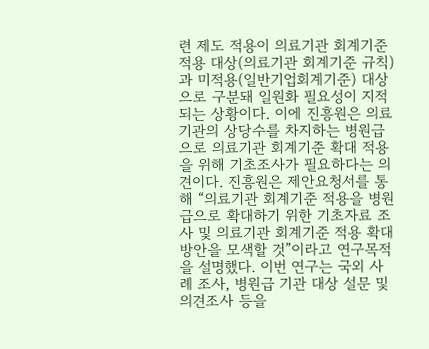련 제도 적용이 의료기관 회계기준 적용 대상(의료기관 회계기준 규칙)과 미적용(일반기업회계기준) 대상으로 구분돼 일원화 필요성이 지적되는 상황이다. 이에 진흥원은 의료기관의 상당수를 차지하는 병원급으로 의료기관 회계기준 확대 적용을 위해 기초조사가 필요하다는 의견이다. 진흥원은 제안요청서를 통해 “의료기관 회계기준 적용을 병원급으로 확대하기 위한 기초자료 조사 및 의료기관 회계기준 적용 확대 방안을 모색할 것”이라고 연구목적을 설명했다. 이번 연구는 국외 사례 조사, 병원급 기관 대상 설문 및 의견조사 등을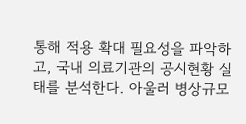통해 적용 확대 필요성을 파악하고, 국내 의료기관의 공시현황 실태를 분석한다. 아울러 병상규모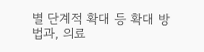별 단계적 확대 등 확대 방법과, 의료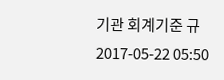기관 회계기준 규
2017-05-22 05:50